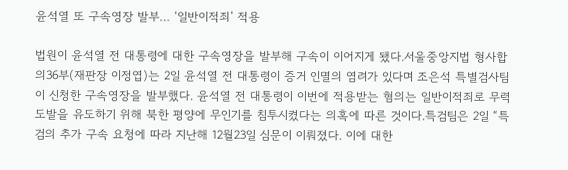윤석열 또 구속영장 발부… ‘일반이적죄’ 적용

법원이 윤석열 전 대통령에 대한 구속영장을 발부해 구속이 이어지게 됐다.서울중앙지법 형사합의36부(재판장 이정엽)는 2일 윤석열 전 대통령이 증거 인멸의 염려가 있다며 조은석 특별검사팀이 신청한 구속영장을 발부했다. 윤석열 전 대통령이 이번에 적용받는 혐의는 일반이적죄로 무력도발을 유도하기 위해 북한 평양에 무인기를 침투시켰다는 의혹에 따른 것이다.특검팀은 2일 “특검의 추가 구속 요청에 따라 지난해 12월23일 심문이 이뤄졌다. 이에 대한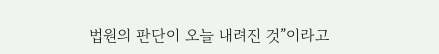법원의 판단이 오늘 내려진 것”이라고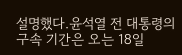설명했다.윤석열 전 대통령의 구속 기간은 오는 18일